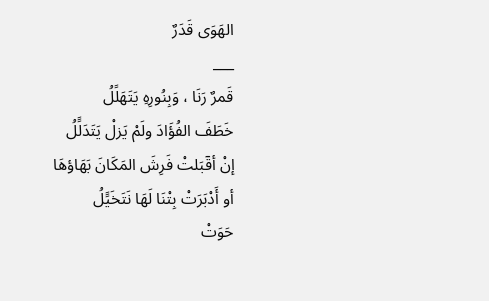الهَوَى قَدَرٌ
___
قَمرٌ رَنَا ، وَبِنُورِهِ يَتَهَلًلُ
خَطَفَ الفُؤَادَ ولَمْ يَزلْ يَتَدَلًَلُ
إنْ أقٓبَلتْ فَرِشَ المَكَانَ بَهَاؤهَا
أو أَدْبَرَتْ بِتْنَا لَهَا نَتَخَيًَلُ
حَوَتْ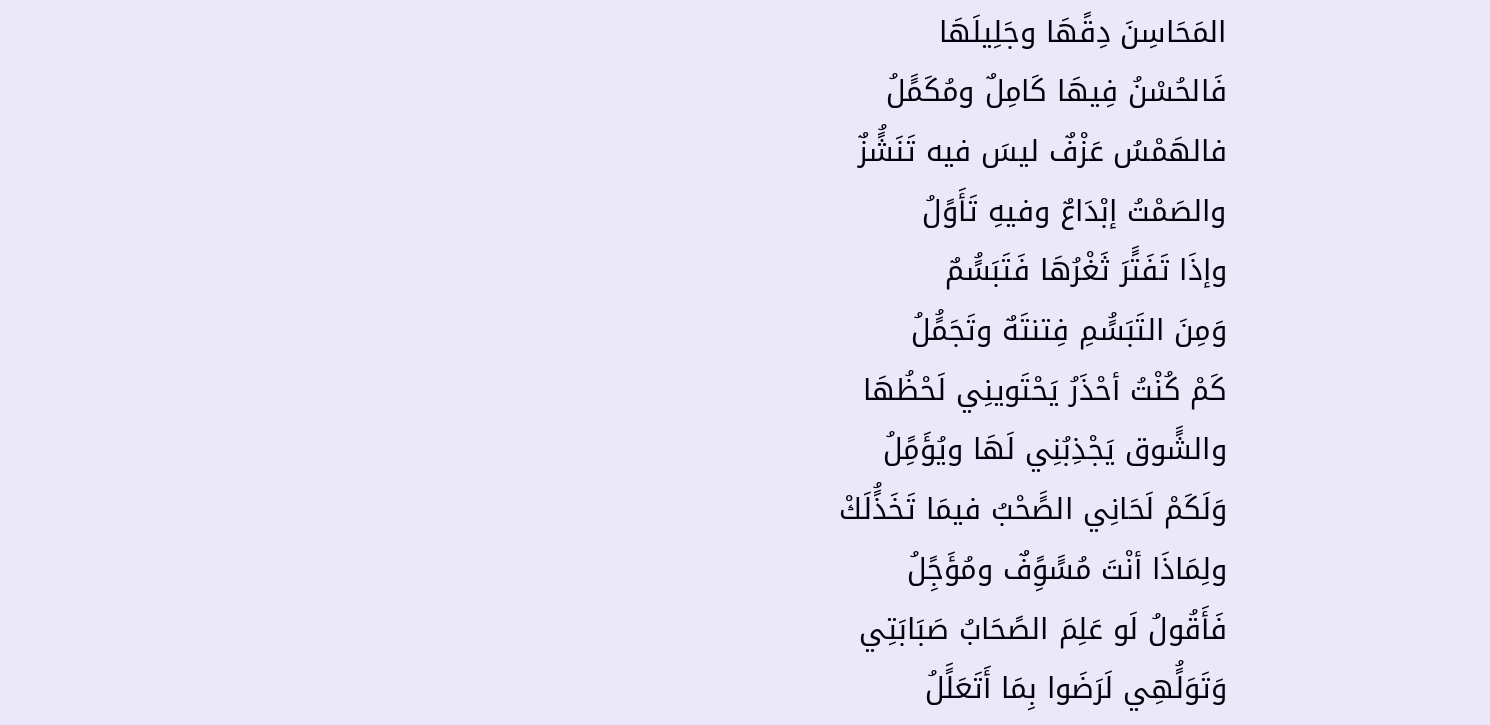المَحَاسِنَ دِقًهَا وجَلِيلَهَا
فَالحُسْنُ فِيهَا كَامِلٌ ومُكَمًَلُ
فالهَمْسُ عَزْفٌ ليسَ فيه تَنَشًُزٌ
والصَمْتُ إبْدَاعٌ وفيهِ تَأَوًلُ
وإذَا تَفَتًَرَ ثَغْرُهَا فَتَبَسًُمٌ
وَمِنَ التَبَسًُمِ فِتنتَهٌ وتَجَمًُلُ
كَمْ كُنْتُ أحْذَرُ يَحْتَوينِي لَحْظُهَا
والشًَوق يَجْذِبُنِي لَهَا ويُؤَمًِلُ
وَلَكَمْ لَحَانِي الصًَحْبُ فيمَا تَخَذًُلَكْ
ولِمَاذَا أنْتَ مُسًَوًِفٌ ومُؤَجًِلُ
فَأَقُولُ لَو عَلِمَ الصًحَابُ صَبَابَتِي
وَتَوَلًُهِي لَرَضَوا بِمَا أَتَعَلًَلُ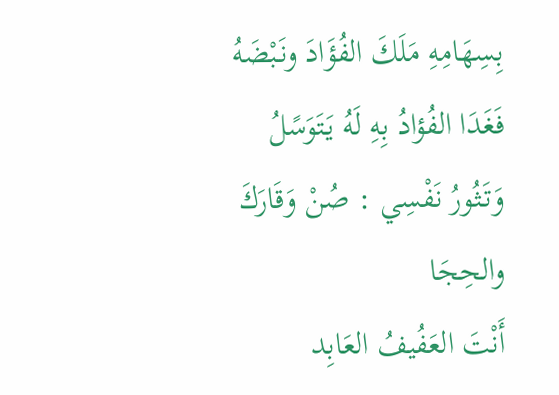بِسِهَامِهِ مَلَكَ الفُؤَادَ ونَبْضَهُ
فَغَدَا الفُؤادُ بِهِ لَهُ يَتَوَسًلُ
وَتَثُورُ نَفْسِي : صُنْ وَقَارَكَ والحِجَا
أَنْتَ العَفُيفُ العَابِد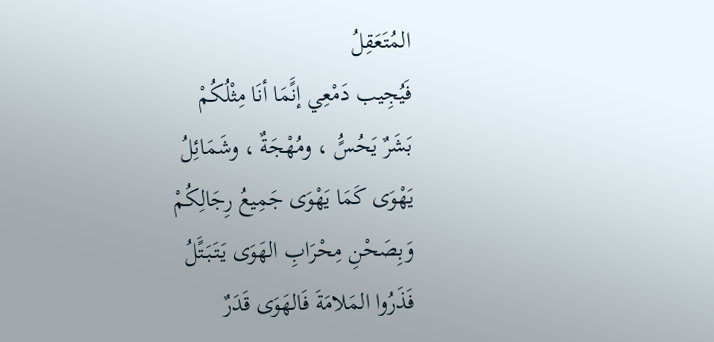المُتَعَقِلُ
فَيُجِيب دَمْعِي إنًَمَا أنَا مِثْلُكُمْ
بَشَرٌ يَحُسًُ ، ومُهْجَةٌ ، وشَمَائِلُ
يَهْوَى كَمَا يَهْوَى جَمِيعُ رِجَالِكُمْ
وَبِصَحْنِ مِحْرَابِ الهَوَى يَتَبَتًَلُ
فَذَرُوا المَلامَةَ فَالهَوَى قَدَرٌ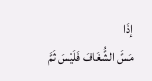إذَا
مَسًَ الشًُغَافَ فَلَيْسَ ثَمًَ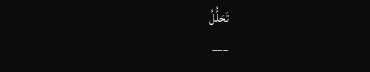تَحَلًُلُ
___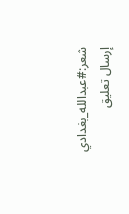شعر:#عبدالله_بغدادي
إرسال تعليق